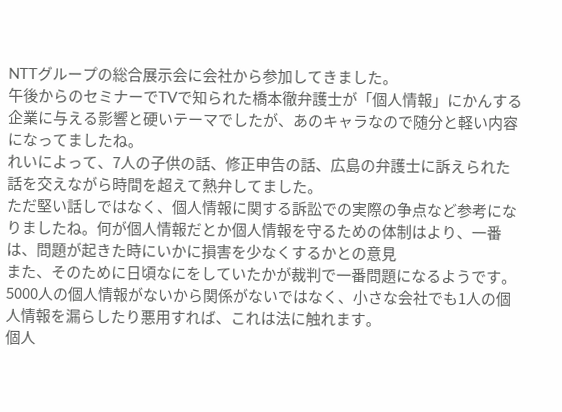NTTグループの総合展示会に会社から参加してきました。
午後からのセミナーでTVで知られた橋本徹弁護士が「個人情報」にかんする企業に与える影響と硬いテーマでしたが、あのキャラなので随分と軽い内容になってましたね。
れいによって、7人の子供の話、修正申告の話、広島の弁護士に訴えられた話を交えながら時間を超えて熱弁してました。
ただ堅い話しではなく、個人情報に関する訴訟での実際の争点など参考になりましたね。何が個人情報だとか個人情報を守るための体制はより、一番は、問題が起きた時にいかに損害を少なくするかとの意見
また、そのために日頃なにをしていたかが裁判で一番問題になるようです。
5000人の個人情報がないから関係がないではなく、小さな会社でも1人の個人情報を漏らしたり悪用すれば、これは法に触れます。
個人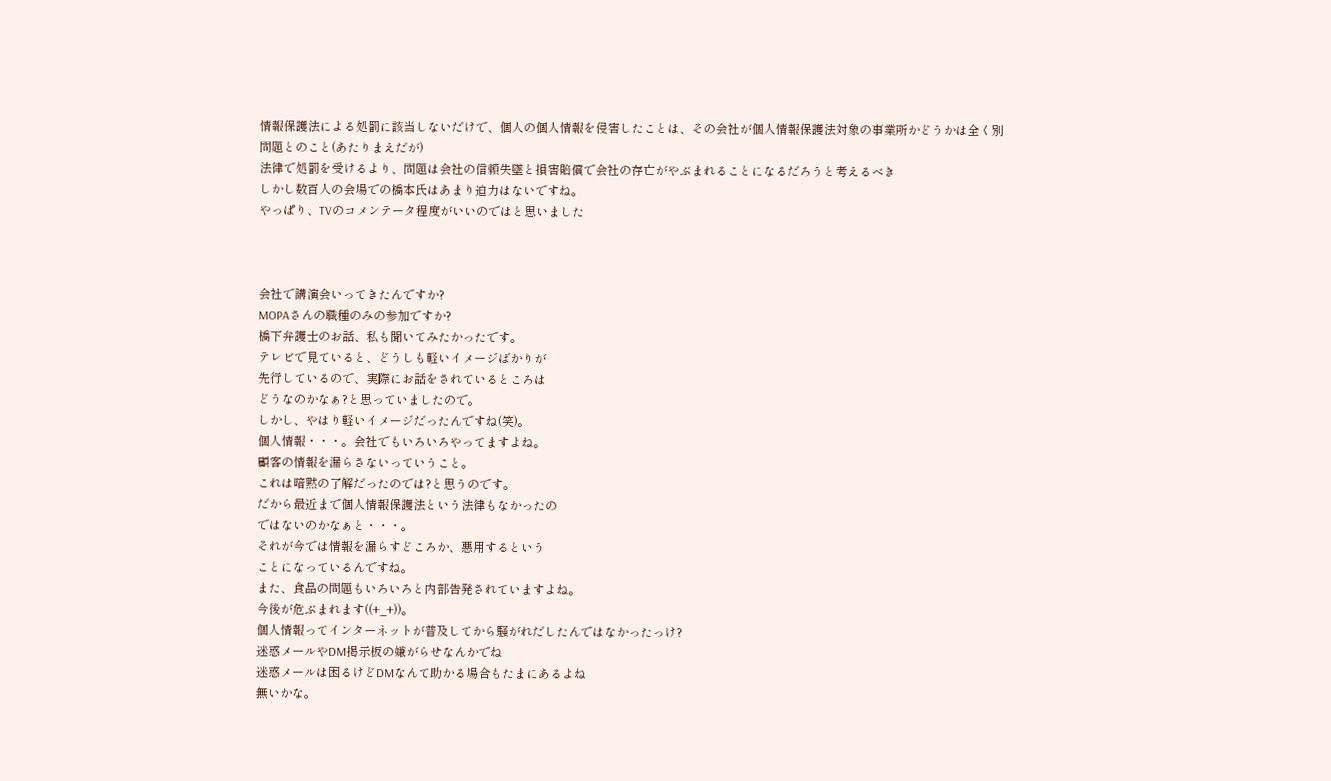情報保護法による処罰に該当しないだけで、個人の個人情報を侵害したことは、その会社が個人情報保護法対象の事業所かどうかは全く別問題とのこと(あたりまえだが)
法律で処罰を受けるより、問題は会社の信頼失墜と損害賠償で会社の存亡がやぶまれることになるだろうと考えるべき
しかし数百人の会場での橋本氏はあまり迫力はないですね。
やっぱり、TVのコメンテータ程度がいいのではと思いました



会社で講演会いってきたんですか?
MOPAさんの職種のみの参加ですか?
橋下弁護士のお話、私も聞いてみたかったです。
テレビで見ていると、どうしも軽いイメージばかりが
先行しているので、実際にお話をされているところは
どうなのかなぁ?と思っていましたので。
しかし、やはり軽いイメージだったんですね(笑)。
個人情報・・・。会社でもいろいろやってますよね。
顧客の情報を漏らさないっていうこと。
これは暗黙の了解だったのでは?と思うのです。
だから最近まで個人情報保護法という法律もなかったの
ではないのかなぁと・・・。
それが今では情報を漏らすどころか、悪用するという
ことになっているんですね。
また、食品の問題もいろいろと内部告発されていますよね。
今後が危ぶまれます((+_+))。
個人情報ってインターネットが普及してから騒がれだしたんではなかったっけ?
迷惑メールやDM掲示板の嫌がらせなんかでね
迷惑メールは困るけどDMなんて助かる場合もたまにあるよね
無いかな。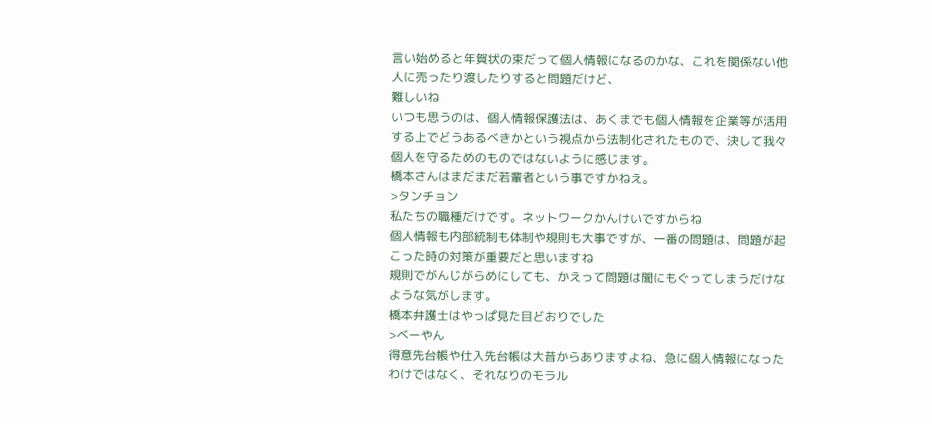言い始めると年賀状の束だって個人情報になるのかな、これを関係ない他人に売ったり渡したりすると問題だけど、
難しいね
いつも思うのは、個人情報保護法は、あくまでも個人情報を企業等が活用する上でどうあるべきかという視点から法制化されたもので、決して我々個人を守るためのものではないように感じます。
橋本さんはまだまだ若輩者という事ですかねえ。
>タンチョン
私たちの職種だけです。ネットワークかんけいですからね
個人情報も内部統制も体制や規則も大事ですが、一番の問題は、問題が起こった時の対策が重要だと思いますね
規則でがんじがらめにしても、かえって問題は闇にもぐってしまうだけなような気がします。
橋本弁護士はやっぱ見た目どおりでした
>べーやん
得意先台帳や仕入先台帳は大昔からありますよね、急に個人情報になったわけではなく、それなりのモラル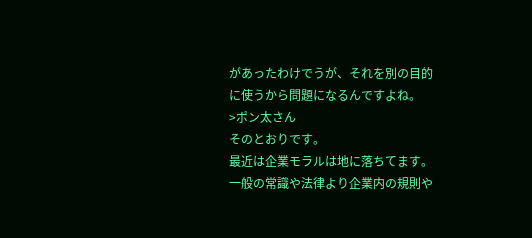があったわけでうが、それを別の目的に使うから問題になるんですよね。
>ポン太さん
そのとおりです。
最近は企業モラルは地に落ちてます。一般の常識や法律より企業内の規則や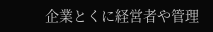企業とくに経営者や管理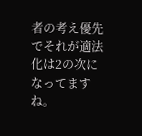者の考え優先でそれが適法化は2の次になってますね。